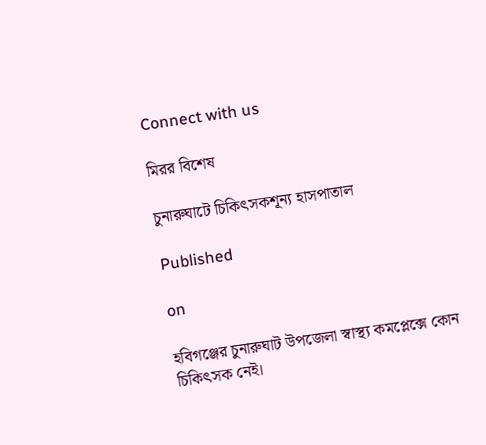Connect with us

মিরর বিশেষ

চুনারুঘাটে চিকিৎসকশূন্য হাসপাতাল

Published

on

হবিগঞ্জের চুনারুঘাট উপজেলা স্বাস্থ্য কমপ্লেক্সে কোন চিকিৎসক নেই।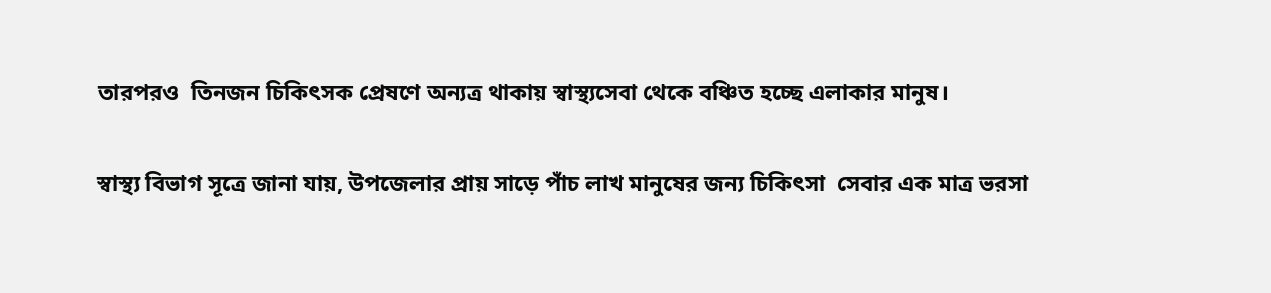তারপরও  তিনজন চিকিৎসক প্রেষণে অন্যত্র থাকায় স্বাস্থ্যসেবা থেকে বঞ্চিত হচ্ছে এলাকার মানুষ।

স্বাস্থ্য বিভাগ সূত্রে জানা যায়, উপজেলার প্রায় সাড়ে পাঁচ লাখ মানুষের জন্য চিকিৎসা  সেবার এক মাত্র ভরসা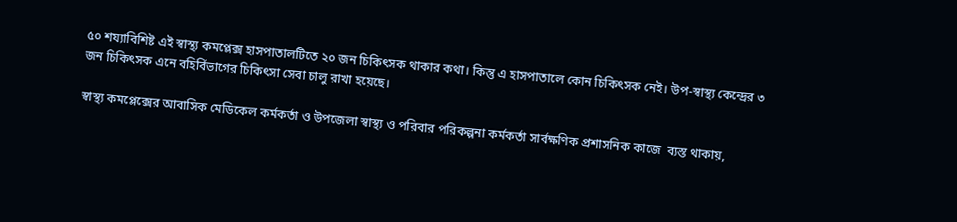৫০ শয্যাবিশিষ্ট এই স্বাস্থ্য কমপ্লেক্স হাসপাতালটিতে ২০ জন চিকিৎসক থাকার কথা। কিন্তু এ হাসপাতালে কোন চিকিৎসক নেই। উপ-স্বাস্থ্য কেন্দ্রের ৩ জন চিকিৎসক এনে বহির্বিভাগের চিকিৎসা সেবা চালু রাখা হয়েছে।

স্বাস্থ্য কমপ্লেক্সের আবাসিক মেডিকেল কর্মকর্তা ও উপজেলা স্বাস্থ্য ও পরিবার পরিকল্পনা কর্মকর্তা সার্বক্ষণিক প্রশাসনিক কাজে  ব্যস্ত থাকায়,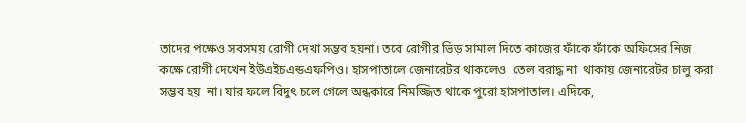তাদের পক্ষেও সবসময় রোগী দেখা সম্ভব হয়না। তবে রোগীর ভিড় সামাল দিতে কাজের ফাঁকে ফাঁকে অফিসের নিজ কক্ষে রোগী দেখেন ইউএইচএন্ডএফপিও। হাসপাতালে জেনারেটর থাকলেও  তেল বরাদ্ধ না  থাকায় জেনারেটর চালু করা সম্ভব হয়  না। যার ফলে বিদুৎ চলে গেলে অন্ধকারে নিমজ্জিত থাকে পুরো হাসপাতাল। এদিকে,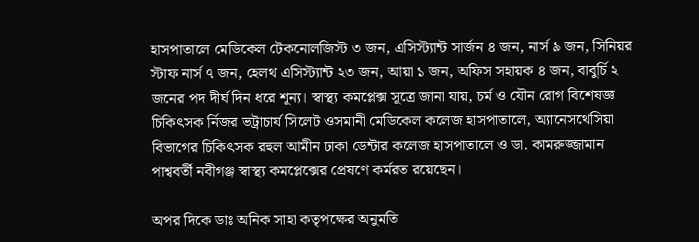হাসপাতালে মেডিকেল টেকনোলজিস্ট ৩ জন, এসিস্ট্যান্ট সার্জন ৪ জন, নার্স ৯ জন, সিনিয়র স্টাফ নার্স ৭ জন, হেলথ এসিস্ট্যান্ট ২৩ জন, আয়া ১ জন, অফিস সহায়ক ৪ জন, বাবুর্চি ২ জনের পদ দীর্ঘ দিন ধরে শূন্য। স্বাস্থ্য কমপ্লেক্স সূত্রে জানা যায়, চর্ম ও যৌন রোগ বিশেষজ্ঞ চিকিৎসক র্নিজর ভট্রাচার্য সিলেট ওসমানী মেডিকেল কলেজ হাসপাতালে, অ্যানেসথেসিয়া বিভাগের চিকিৎসক রহুল আমীন ঢাকা ডেন্টার কলেজ হাসপাতালে ও ডা. কামরুজ্জামান পাশ্ববর্তী নবীগঞ্জ স্বাস্থ্য কমপ্লেক্সের প্রেষণে কর্মরত রয়েছেন।

অপর দিকে ডাঃ অনিক সাহা কতৃপক্ষের অনুমতি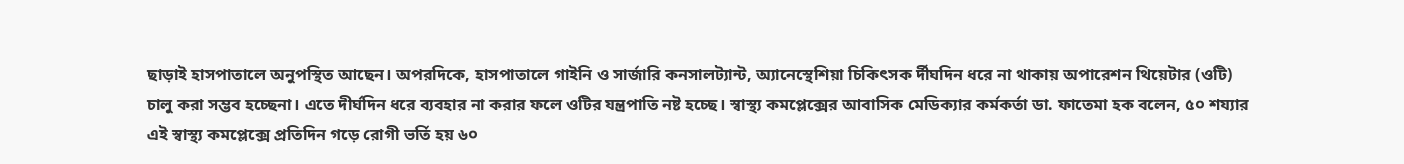ছাড়াই হাসপাতালে অনুপস্থিত আছেন। অপরদিকে, হাসপাতালে গাইনি ও সার্জারি কনসালট্যান্ট, অ্যানেস্থেশিয়া চিকিৎসক র্দীঘদিন ধরে না থাকায় অপারেশন থিয়েটার (ওটি) চালু করা সম্ভব হচ্ছেনা। এতে দীর্ঘদিন ধরে ব্যবহার না করার ফলে ওটির যন্ত্রপাতি নষ্ট হচ্ছে। স্বাস্থ্য কমপ্লেক্সের আবাসিক মেডিক্যার কর্মকর্তা ডা. ফাতেমা হক বলেন, ৫০ শয্যার এই স্বাস্থ্য কমপ্লেক্সে প্রতিদিন গড়ে রোগী ভর্তি হয় ৬০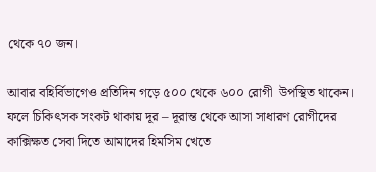থেকে ৭০ জন।

আবার বহির্বিভাগেও প্রতিদিন গড়ে ৫০০ থেকে ৬০০ রোগী  উপস্থিত থাকেন। ফলে চিকিৎসক সংকট থাকায় দূর – দূরান্ত থেকে আসা সাধারণ রোগীদের কাক্সিক্ষত সেবা দিতে আমাদের হিমসিম খেতে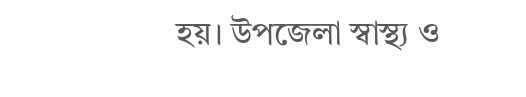হয়। উপজেলা স্বাস্থ্য ও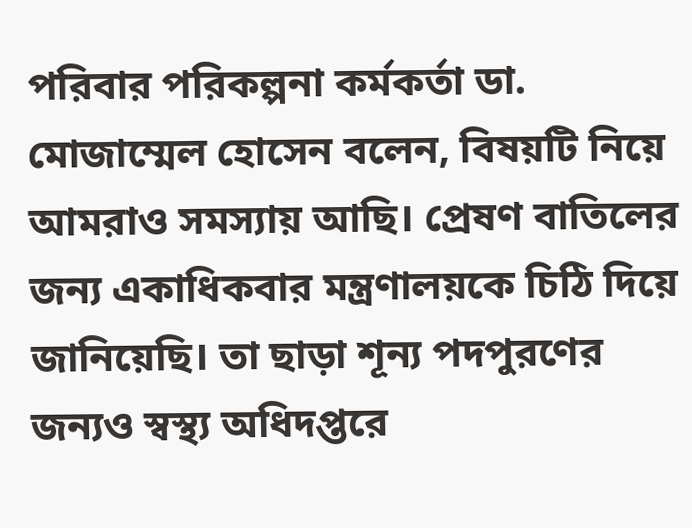পরিবার পরিকল্পনা কর্মকর্তা ডা. মোজাম্মেল হোসেন বলেন, বিষয়টি নিয়ে আমরাও সমস্যায় আছি। প্রেষণ বাতিলের জন্য একাধিকবার মন্ত্রণালয়কে চিঠি দিয়ে জানিয়েছি। তা ছাড়া শূন্য পদপুরণের জন্যও স্বস্থ্য অধিদপ্তরে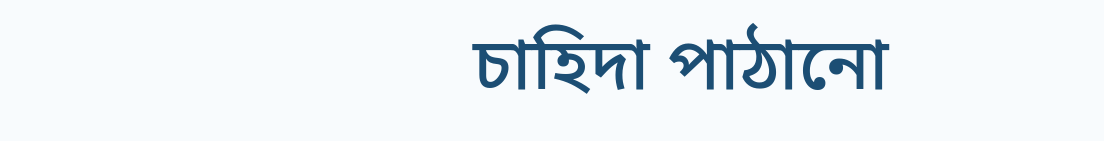চাহিদা পাঠানো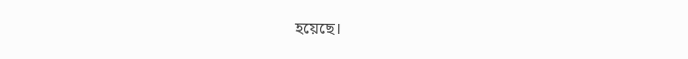হয়েছে।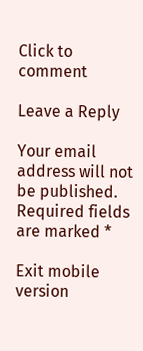Click to comment

Leave a Reply

Your email address will not be published. Required fields are marked *

Exit mobile version